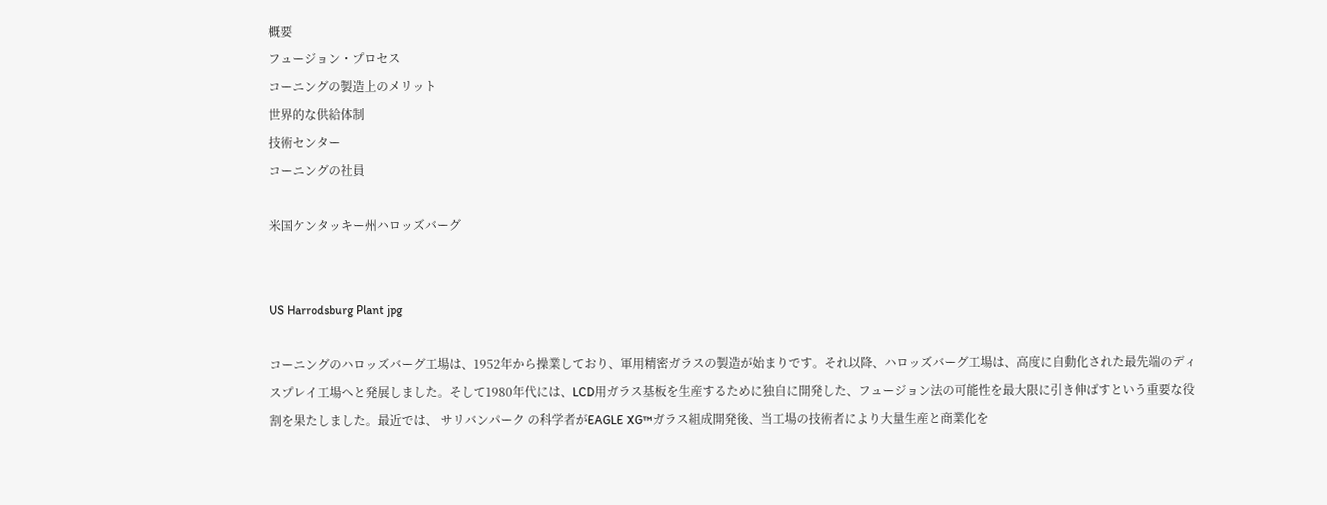概要
フュージョン・プロセス
コーニングの製造上のメリット
世界的な供給体制
技術センター
コーニングの社員

米国ケンタッキー州ハロッズバーグ


US Harrodsburg Plant jpg

コーニングのハロッズバーグ工場は、1952年から操業しており、軍用精密ガラスの製造が始まりです。それ以降、ハロッズバーグ工場は、高度に自動化された最先端のディスプレイ工場へと発展しました。そして1980年代には、LCD用ガラス基板を生産するために独自に開発した、フュージョン法の可能性を最大限に引き伸ばすという重要な役割を果たしました。最近では、 サリバンパーク の科学者がEAGLE XG™ガラス組成開発後、当工場の技術者により大量生産と商業化を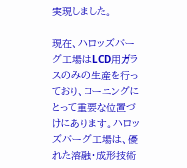実現しました。

現在、ハロッズバーグ工場はLCD用ガラスのみの生産を行っており、コーニングにとって重要な位置づけにあります。ハロッズバーグ工場は、優れた溶融・成形技術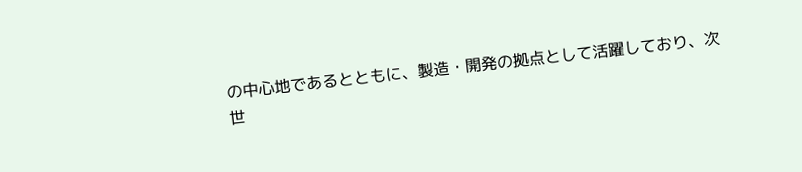の中心地であるとともに、製造・開発の拠点として活躍しており、次世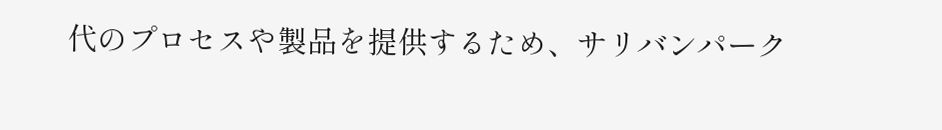代のプロセスや製品を提供するため、サリバンパーク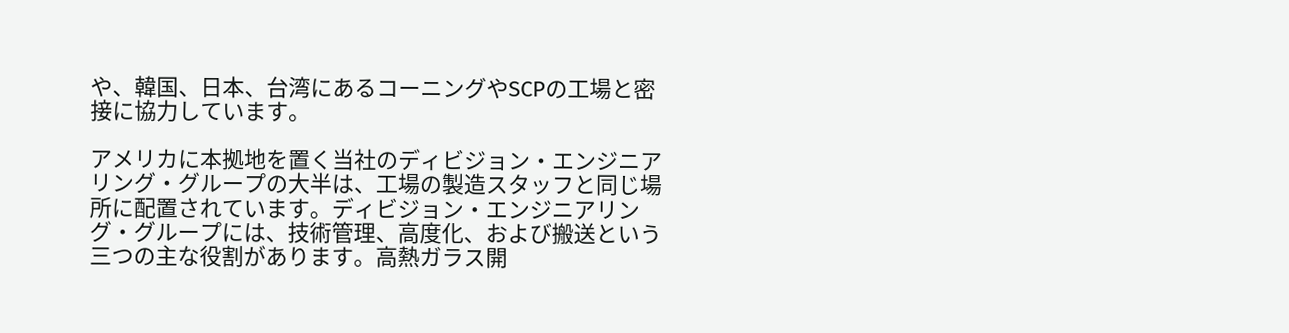や、韓国、日本、台湾にあるコーニングやSCPの工場と密接に協力しています。

アメリカに本拠地を置く当社のディビジョン・エンジニアリング・グループの大半は、工場の製造スタッフと同じ場所に配置されています。ディビジョン・エンジニアリング・グループには、技術管理、高度化、および搬送という三つの主な役割があります。高熱ガラス開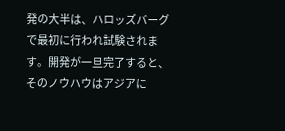発の大半は、ハロッズバーグで最初に行われ試験されます。開発が一旦完了すると、そのノウハウはアジアに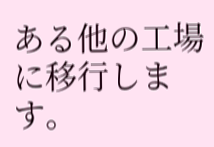ある他の工場に移行します。